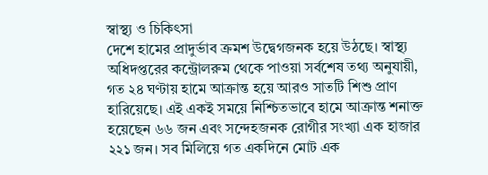স্বাস্থ্য ও চিকিৎসা
দেশে হামের প্রাদুর্ভাব ক্রমশ উদ্বেগজনক হয়ে উঠছে। স্বাস্থ্য অধিদপ্তরের কন্ট্রোলরুম থেকে পাওয়া সর্বশেষ তথ্য অনুযায়ী, গত ২৪ ঘণ্টায় হামে আক্রান্ত হয়ে আরও সাতটি শিশু প্রাণ হারিয়েছে। এই একই সময়ে নিশ্চিতভাবে হামে আক্রান্ত শনাক্ত হয়েছেন ৬৬ জন এবং সন্দেহজনক রোগীর সংখ্যা এক হাজার ২২১ জন। সব মিলিয়ে গত একদিনে মোট এক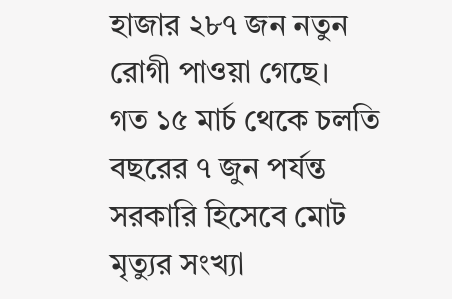হাজার ২৮৭ জন নতুন রোগী পাওয়া গেছে।
গত ১৫ মার্চ থেকে চলতি বছরের ৭ জুন পর্যন্ত সরকারি হিসেবে মোট মৃত্যুর সংখ্যা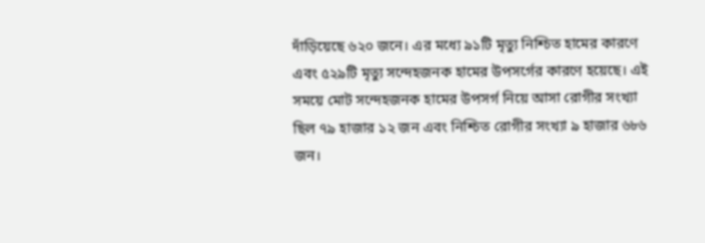দাঁড়িয়েছে ৬২০ জনে। এর মধ্যে ৯১টি মৃত্যু নিশ্চিত হামের কারণে এবং ৫২৯টি মৃত্যু সন্দেহজনক হামের উপসর্গের কারণে হয়েছে। এই সময়ে মোট সন্দেহজনক হামের উপসর্গ নিয়ে আসা রোগীর সংখ্যা ছিল ৭৯ হাজার ১২ জন এবং নিশ্চিত রোগীর সংখ্যা ৯ হাজার ৬৮৬ জন।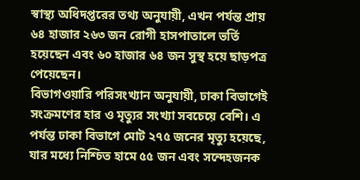স্বাস্থ্য অধিদপ্তরের তথ্য অনুযায়ী, এখন পর্যন্ত প্রায় ৬৪ হাজার ২৬৩ জন রোগী হাসপাতালে ভর্তি হয়েছেন এবং ৬০ হাজার ৬৪ জন সুস্থ হয়ে ছাড়পত্র পেয়েছেন।
বিভাগওয়ারি পরিসংখ্যান অনুযায়ী, ঢাকা বিভাগেই সংক্রমণের হার ও মৃত্যুর সংখ্যা সবচেয়ে বেশি। এ পর্যন্ত ঢাকা বিভাগে মোট ২৭৫ জনের মৃত্যু হয়েছে, যার মধ্যে নিশ্চিত হামে ৫৫ জন এবং সন্দেহজনক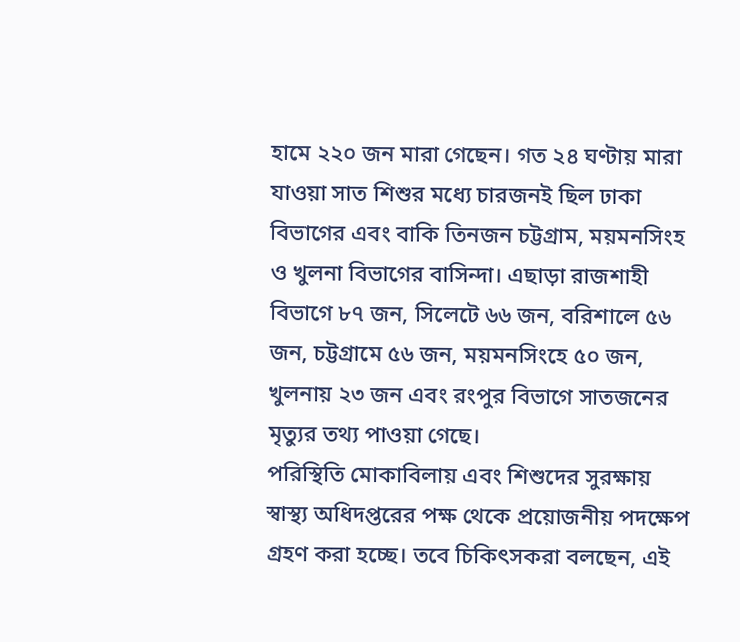হামে ২২০ জন মারা গেছেন। গত ২৪ ঘণ্টায় মারা যাওয়া সাত শিশুর মধ্যে চারজনই ছিল ঢাকা বিভাগের এবং বাকি তিনজন চট্টগ্রাম, ময়মনসিংহ ও খুলনা বিভাগের বাসিন্দা। এছাড়া রাজশাহী বিভাগে ৮৭ জন, সিলেটে ৬৬ জন, বরিশালে ৫৬ জন, চট্টগ্রামে ৫৬ জন, ময়মনসিংহে ৫০ জন, খুলনায় ২৩ জন এবং রংপুর বিভাগে সাতজনের মৃত্যুর তথ্য পাওয়া গেছে।
পরিস্থিতি মোকাবিলায় এবং শিশুদের সুরক্ষায় স্বাস্থ্য অধিদপ্তরের পক্ষ থেকে প্রয়োজনীয় পদক্ষেপ গ্রহণ করা হচ্ছে। তবে চিকিৎসকরা বলছেন, এই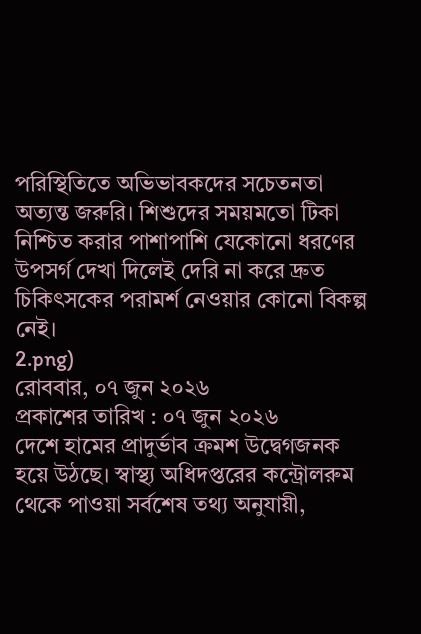পরিস্থিতিতে অভিভাবকদের সচেতনতা অত্যন্ত জরুরি। শিশুদের সময়মতো টিকা নিশ্চিত করার পাশাপাশি যেকোনো ধরণের উপসর্গ দেখা দিলেই দেরি না করে দ্রুত চিকিৎসকের পরামর্শ নেওয়ার কোনো বিকল্প নেই।
2.png)
রোববার, ০৭ জুন ২০২৬
প্রকাশের তারিখ : ০৭ জুন ২০২৬
দেশে হামের প্রাদুর্ভাব ক্রমশ উদ্বেগজনক হয়ে উঠছে। স্বাস্থ্য অধিদপ্তরের কন্ট্রোলরুম থেকে পাওয়া সর্বশেষ তথ্য অনুযায়ী,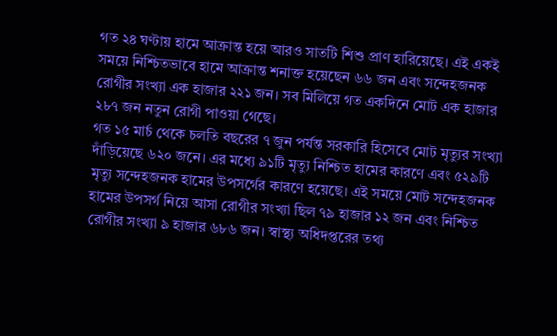গত ২৪ ঘণ্টায় হামে আক্রান্ত হয়ে আরও সাতটি শিশু প্রাণ হারিয়েছে। এই একই সময়ে নিশ্চিতভাবে হামে আক্রান্ত শনাক্ত হয়েছেন ৬৬ জন এবং সন্দেহজনক রোগীর সংখ্যা এক হাজার ২২১ জন। সব মিলিয়ে গত একদিনে মোট এক হাজার ২৮৭ জন নতুন রোগী পাওয়া গেছে।
গত ১৫ মার্চ থেকে চলতি বছরের ৭ জুন পর্যন্ত সরকারি হিসেবে মোট মৃত্যুর সংখ্যা দাঁড়িয়েছে ৬২০ জনে। এর মধ্যে ৯১টি মৃত্যু নিশ্চিত হামের কারণে এবং ৫২৯টি মৃত্যু সন্দেহজনক হামের উপসর্গের কারণে হয়েছে। এই সময়ে মোট সন্দেহজনক হামের উপসর্গ নিয়ে আসা রোগীর সংখ্যা ছিল ৭৯ হাজার ১২ জন এবং নিশ্চিত রোগীর সংখ্যা ৯ হাজার ৬৮৬ জন। স্বাস্থ্য অধিদপ্তরের তথ্য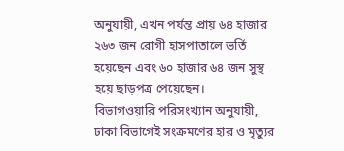অনুযায়ী, এখন পর্যন্ত প্রায় ৬৪ হাজার ২৬৩ জন রোগী হাসপাতালে ভর্তি হয়েছেন এবং ৬০ হাজার ৬৪ জন সুস্থ হয়ে ছাড়পত্র পেয়েছেন।
বিভাগওয়ারি পরিসংখ্যান অনুযায়ী, ঢাকা বিভাগেই সংক্রমণের হার ও মৃত্যুর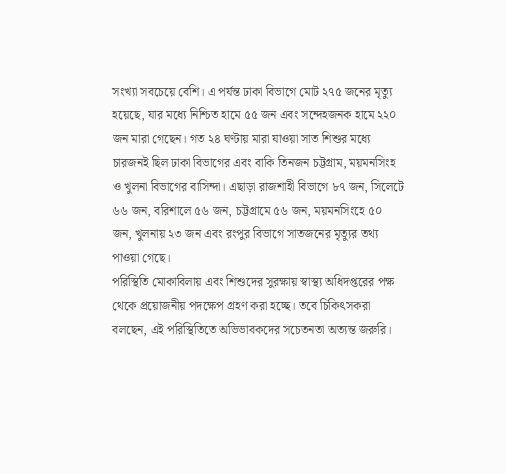সংখ্যা সবচেয়ে বেশি। এ পর্যন্ত ঢাকা বিভাগে মোট ২৭৫ জনের মৃত্যু হয়েছে, যার মধ্যে নিশ্চিত হামে ৫৫ জন এবং সন্দেহজনক হামে ২২০ জন মারা গেছেন। গত ২৪ ঘণ্টায় মারা যাওয়া সাত শিশুর মধ্যে চারজনই ছিল ঢাকা বিভাগের এবং বাকি তিনজন চট্টগ্রাম, ময়মনসিংহ ও খুলনা বিভাগের বাসিন্দা। এছাড়া রাজশাহী বিভাগে ৮৭ জন, সিলেটে ৬৬ জন, বরিশালে ৫৬ জন, চট্টগ্রামে ৫৬ জন, ময়মনসিংহে ৫০ জন, খুলনায় ২৩ জন এবং রংপুর বিভাগে সাতজনের মৃত্যুর তথ্য পাওয়া গেছে।
পরিস্থিতি মোকাবিলায় এবং শিশুদের সুরক্ষায় স্বাস্থ্য অধিদপ্তরের পক্ষ থেকে প্রয়োজনীয় পদক্ষেপ গ্রহণ করা হচ্ছে। তবে চিকিৎসকরা বলছেন, এই পরিস্থিতিতে অভিভাবকদের সচেতনতা অত্যন্ত জরুরি।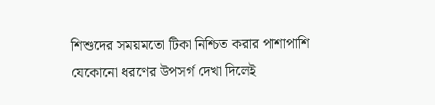শিশুদের সময়মতো টিকা নিশ্চিত করার পাশাপাশি যেকোনো ধরণের উপসর্গ দেখা দিলেই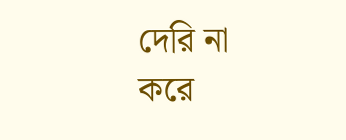দেরি না করে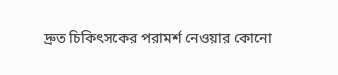দ্রুত চিকিৎসকের পরামর্শ নেওয়ার কোনো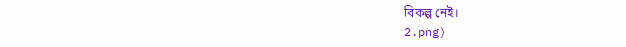বিকল্প নেই।
2.png)